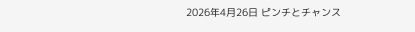2026年4月26日 ピンチとチャンス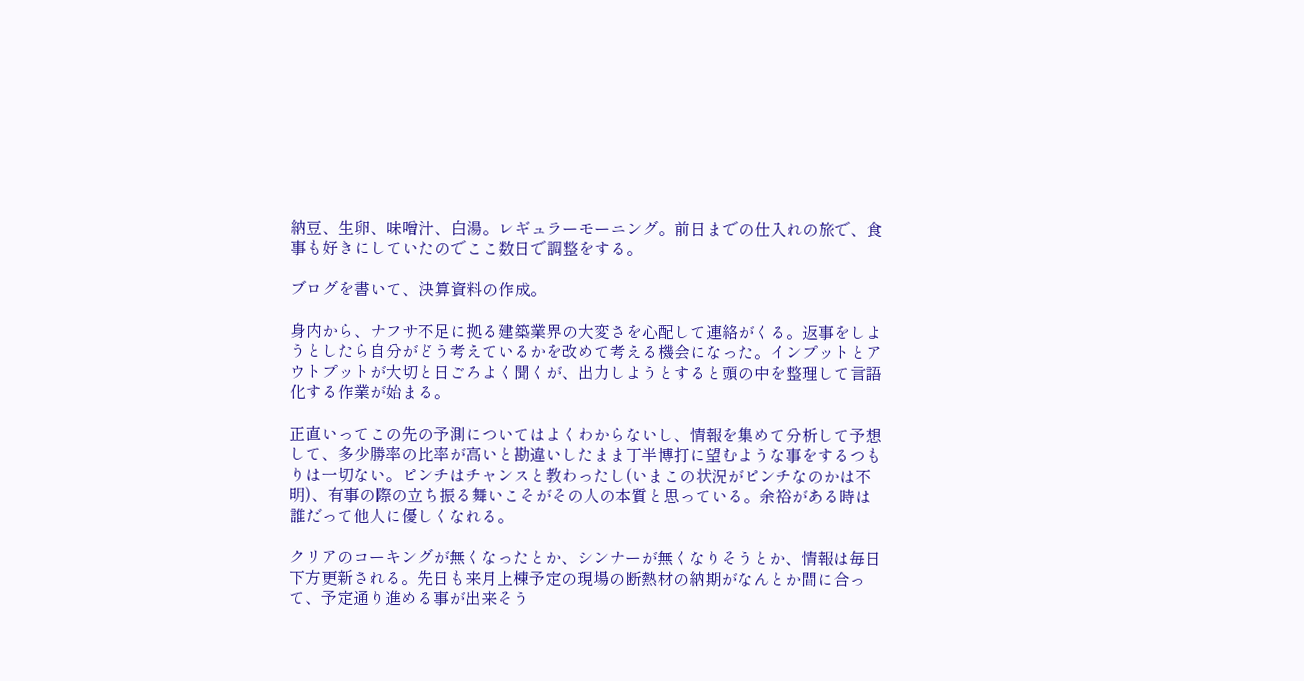納豆、生卵、味噌汁、白湯。レギュラーモーニング。前日までの仕入れの旅で、食事も好きにしていたのでここ数日で調整をする。

ブログを書いて、決算資料の作成。

身内から、ナフサ不足に拠る建築業界の大変さを心配して連絡がくる。返事をしようとしたら自分がどう考えているかを改めて考える機会になった。インプットとアウトプットが大切と日ごろよく聞くが、出力しようとすると頭の中を整理して言語化する作業が始まる。

正直いってこの先の予測についてはよくわからないし、情報を集めて分析して予想して、多少勝率の比率が高いと勘違いしたまま丁半博打に望むような事をするつもりは一切ない。ピンチはチャンスと教わったし(いまこの状況がピンチなのかは不明)、有事の際の立ち振る舞いこそがその人の本質と思っている。余裕がある時は誰だって他人に優しくなれる。

クリアのコーキングが無くなったとか、シンナーが無くなりそうとか、情報は毎日下方更新される。先日も来月上棟予定の現場の断熱材の納期がなんとか間に合って、予定通り進める事が出来そう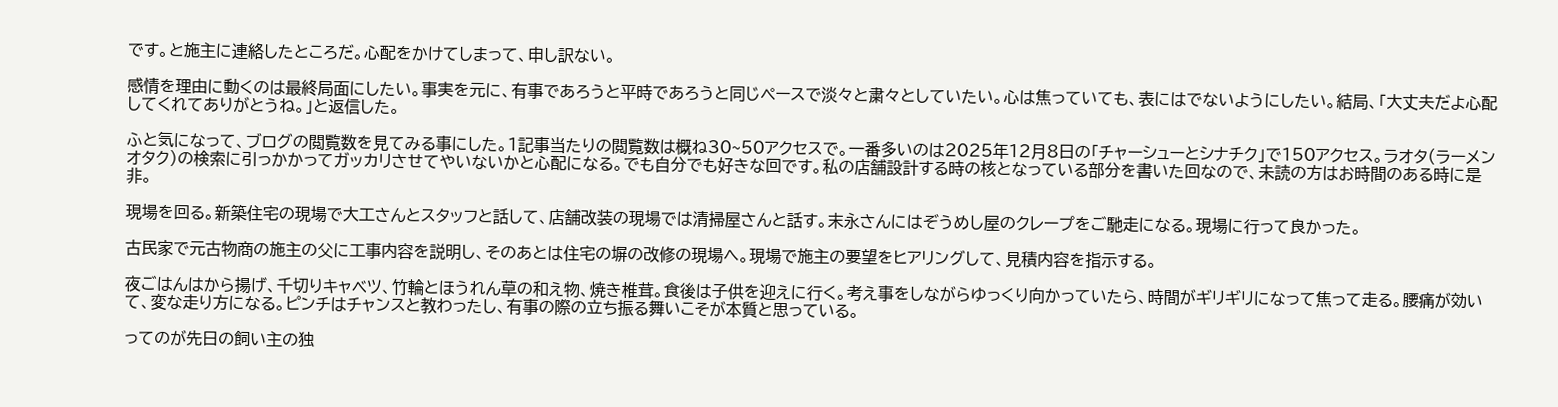です。と施主に連絡したところだ。心配をかけてしまって、申し訳ない。

感情を理由に動くのは最終局面にしたい。事実を元に、有事であろうと平時であろうと同じペースで淡々と粛々としていたい。心は焦っていても、表にはでないようにしたい。結局、「大丈夫だよ心配してくれてありがとうね。」と返信した。

ふと気になって、ブログの閲覧数を見てみる事にした。1記事当たりの閲覧数は概ね30~50アクセスで。一番多いのは2025年12月8日の「チャーシューとシナチク」で150アクセス。ラオタ(ラーメンオタク)の検索に引っかかってガッカリさせてやいないかと心配になる。でも自分でも好きな回です。私の店舗設計する時の核となっている部分を書いた回なので、未読の方はお時間のある時に是非。

現場を回る。新築住宅の現場で大工さんとスタッフと話して、店舗改装の現場では清掃屋さんと話す。末永さんにはぞうめし屋のクレープをご馳走になる。現場に行って良かった。

古民家で元古物商の施主の父に工事内容を説明し、そのあとは住宅の塀の改修の現場へ。現場で施主の要望をヒアリングして、見積内容を指示する。

夜ごはんはから揚げ、千切りキャベツ、竹輪とほうれん草の和え物、焼き椎茸。食後は子供を迎えに行く。考え事をしながらゆっくり向かっていたら、時間がギリギリになって焦って走る。腰痛が効いて、変な走り方になる。ピンチはチャンスと教わったし、有事の際の立ち振る舞いこそが本質と思っている。

ってのが先日の飼い主の独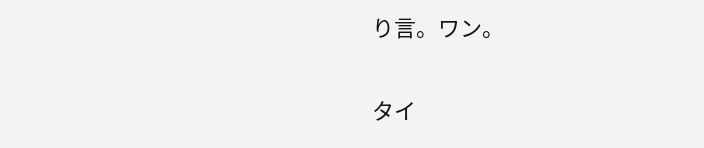り言。ワン。

タイ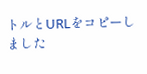トルとURLをコピーしました